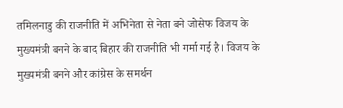तमिलनाडु की राजनीति में अभिनेता से नेता बने जोसेफ विजय के मुख्यमंत्री बनने के बाद बिहार की राजनीति भी गर्मा गई है। विजय के मुख्यमंत्री बनने और कांग्रेस के समर्थन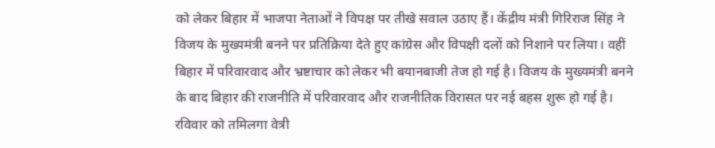को लेकर बिहार में भाजपा नेताओं ने विपक्ष पर तीखे सवाल उठाए हैं। केंद्रीय मंत्री गिरिराज सिंह ने विजय के मुख्यमंत्री बनने पर प्रतिक्रिया देते हुए कांग्रेस और विपक्षी दलों को निशाने पर लिया। वहीं बिहार में परिवारवाद और भ्रष्टाचार को लेकर भी बयानबाजी तेज हो गई है। विजय के मुख्यमंत्री बनने के बाद बिहार की राजनीति में परिवारवाद और राजनीतिक विरासत पर नई बहस शुरू हो गई है।
रविवार को तमिलगा वेत्री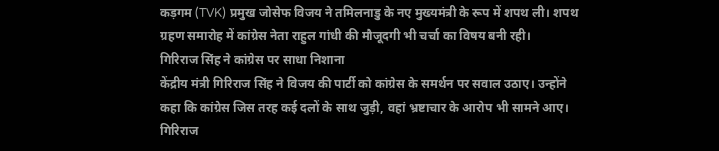कड़गम (TVK) प्रमुख जोसेफ विजय ने तमिलनाडु के नए मुख्यमंत्री के रूप में शपथ ली। शपथ ग्रहण समारोह में कांग्रेस नेता राहुल गांधी की मौजूदगी भी चर्चा का विषय बनी रही।
गिरिराज सिंह ने कांग्रेस पर साधा निशाना
केंद्रीय मंत्री गिरिराज सिंह ने विजय की पार्टी को कांग्रेस के समर्थन पर सवाल उठाए। उन्होंने कहा कि कांग्रेस जिस तरह कई दलों के साथ जुड़ी, वहां भ्रष्टाचार के आरोप भी सामने आए।
गिरिराज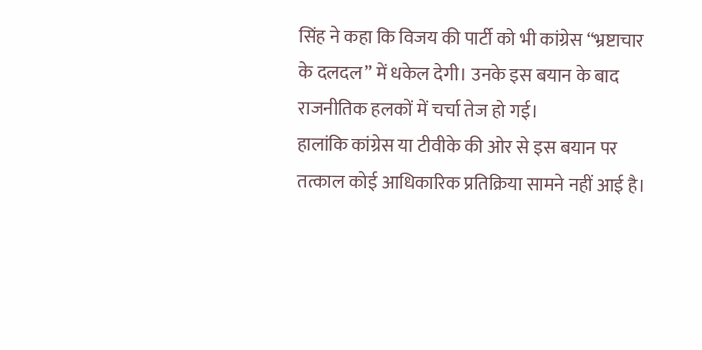सिंह ने कहा कि विजय की पार्टी को भी कांग्रेस “भ्रष्टाचार के दलदल” में धकेल देगी। उनके इस बयान के बाद राजनीतिक हलकों में चर्चा तेज हो गई।
हालांकि कांग्रेस या टीवीके की ओर से इस बयान पर तत्काल कोई आधिकारिक प्रतिक्रिया सामने नहीं आई है।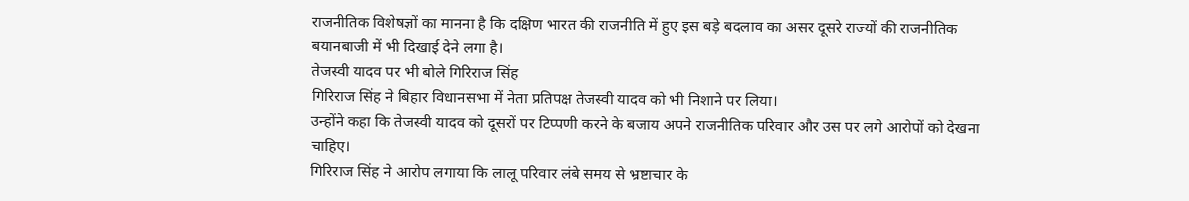राजनीतिक विशेषज्ञों का मानना है कि दक्षिण भारत की राजनीति में हुए इस बड़े बदलाव का असर दूसरे राज्यों की राजनीतिक बयानबाजी में भी दिखाई देने लगा है।
तेजस्वी यादव पर भी बोले गिरिराज सिंह
गिरिराज सिंह ने बिहार विधानसभा में नेता प्रतिपक्ष तेजस्वी यादव को भी निशाने पर लिया।
उन्होंने कहा कि तेजस्वी यादव को दूसरों पर टिप्पणी करने के बजाय अपने राजनीतिक परिवार और उस पर लगे आरोपों को देखना चाहिए।
गिरिराज सिंह ने आरोप लगाया कि लालू परिवार लंबे समय से भ्रष्टाचार के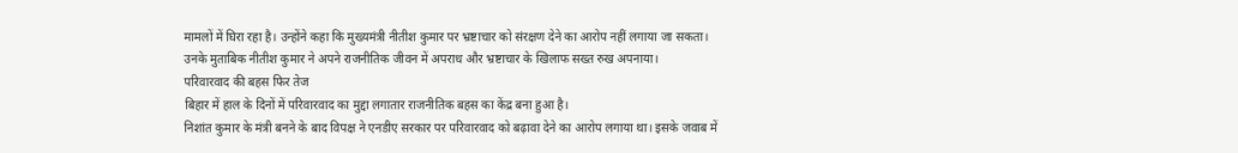मामलों में घिरा रहा है। उन्होंने कहा कि मुख्यमंत्री नीतीश कुमार पर भ्रष्टाचार को संरक्षण देने का आरोप नहीं लगाया जा सकता।
उनके मुताबिक नीतीश कुमार ने अपने राजनीतिक जीवन में अपराध और भ्रष्टाचार के खिलाफ सख्त रुख अपनाया।
परिवारवाद की बहस फिर तेज
बिहार में हाल के दिनों में परिवारवाद का मुद्दा लगातार राजनीतिक बहस का केंद्र बना हुआ है।
निशांत कुमार के मंत्री बनने के बाद विपक्ष ने एनडीए सरकार पर परिवारवाद को बढ़ावा देने का आरोप लगाया था। इसके जवाब में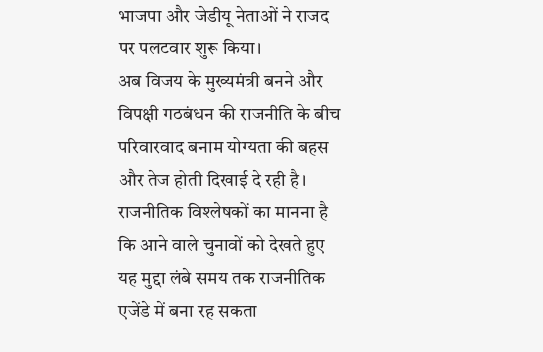भाजपा और जेडीयू नेताओं ने राजद पर पलटवार शुरू किया।
अब विजय के मुख्यमंत्री बनने और विपक्षी गठबंधन की राजनीति के बीच परिवारवाद बनाम योग्यता की बहस और तेज होती दिखाई दे रही है।
राजनीतिक विश्लेषकों का मानना है कि आने वाले चुनावों को देखते हुए यह मुद्दा लंबे समय तक राजनीतिक एजेंडे में बना रह सकता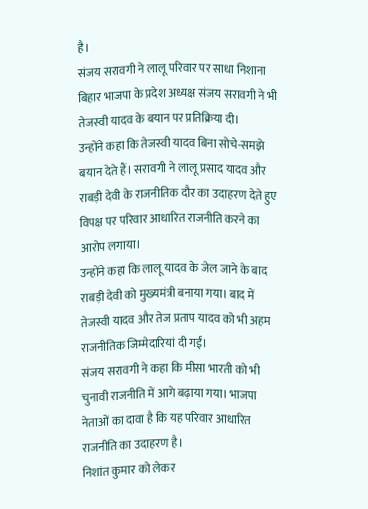है।
संजय सरावगी ने लालू परिवार पर साधा निशाना
बिहार भाजपा के प्रदेश अध्यक्ष संजय सरावगी ने भी तेजस्वी यादव के बयान पर प्रतिक्रिया दी।
उन्होंने कहा कि तेजस्वी यादव बिना सोचे-समझे बयान देते हैं। सरावगी ने लालू प्रसाद यादव और राबड़ी देवी के राजनीतिक दौर का उदाहरण देते हुए विपक्ष पर परिवार आधारित राजनीति करने का आरोप लगाया।
उन्होंने कहा कि लालू यादव के जेल जाने के बाद राबड़ी देवी को मुख्यमंत्री बनाया गया। बाद में तेजस्वी यादव और तेज प्रताप यादव को भी अहम राजनीतिक जिम्मेदारियां दी गईं।
संजय सरावगी ने कहा कि मीसा भारती को भी चुनावी राजनीति में आगे बढ़ाया गया। भाजपा नेताओं का दावा है कि यह परिवार आधारित राजनीति का उदाहरण है।
निशांत कुमार को लेकर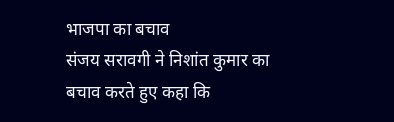भाजपा का बचाव
संजय सरावगी ने निशांत कुमार का बचाव करते हुए कहा कि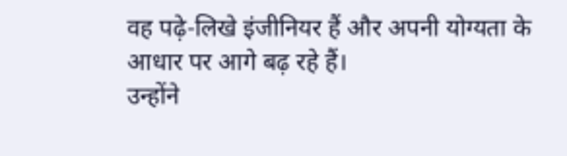वह पढ़े-लिखे इंजीनियर हैं और अपनी योग्यता के आधार पर आगे बढ़ रहे हैं।
उन्होंने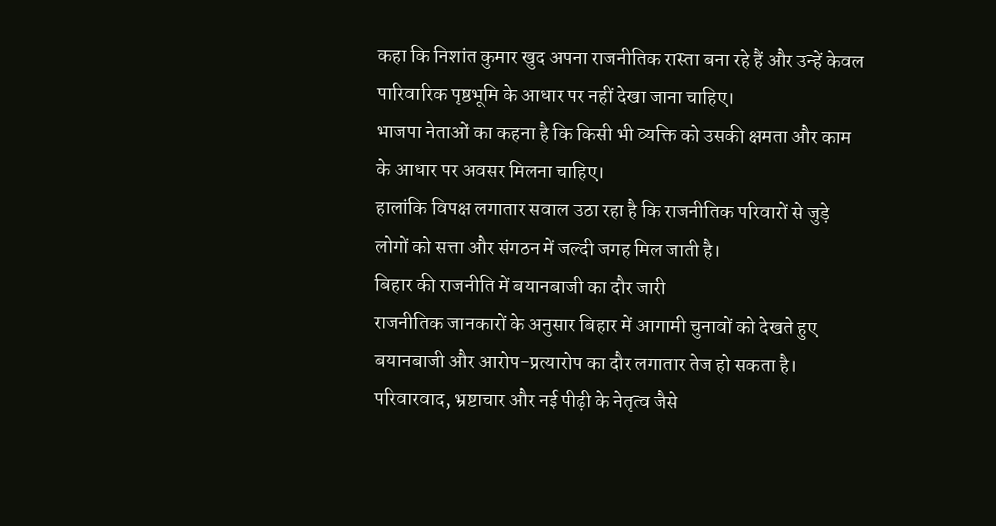कहा कि निशांत कुमार खुद अपना राजनीतिक रास्ता बना रहे हैं और उन्हें केवल पारिवारिक पृष्ठभूमि के आधार पर नहीं देखा जाना चाहिए।
भाजपा नेताओं का कहना है कि किसी भी व्यक्ति को उसकी क्षमता और काम के आधार पर अवसर मिलना चाहिए।
हालांकि विपक्ष लगातार सवाल उठा रहा है कि राजनीतिक परिवारों से जुड़े लोगों को सत्ता और संगठन में जल्दी जगह मिल जाती है।
बिहार की राजनीति में बयानबाजी का दौर जारी
राजनीतिक जानकारों के अनुसार बिहार में आगामी चुनावों को देखते हुए बयानबाजी और आरोप-प्रत्यारोप का दौर लगातार तेज हो सकता है।
परिवारवाद, भ्रष्टाचार और नई पीढ़ी के नेतृत्व जैसे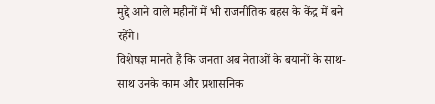मुद्दे आने वाले महीनों में भी राजनीतिक बहस के केंद्र में बने रहेंगे।
विशेषज्ञ मानते हैं कि जनता अब नेताओं के बयानों के साथ-साथ उनके काम और प्रशासनिक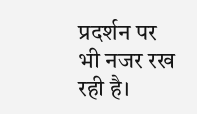प्रदर्शन पर भी नजर रख रही है।